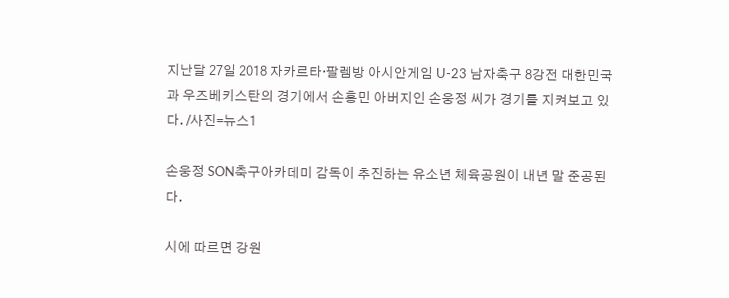지난달 27일 2018 자카르타·팔렘방 아시안게임 U-23 남자축구 8강전 대한민국과 우즈베키스탄의 경기에서 손흥민 아버지인 손웅정 씨가 경기를 지켜보고 있다. /사진=뉴스1

손웅정 SON축구아카데미 감독이 추진하는 유소년 체육공원이 내년 말 준공된다.

시에 따르면 강원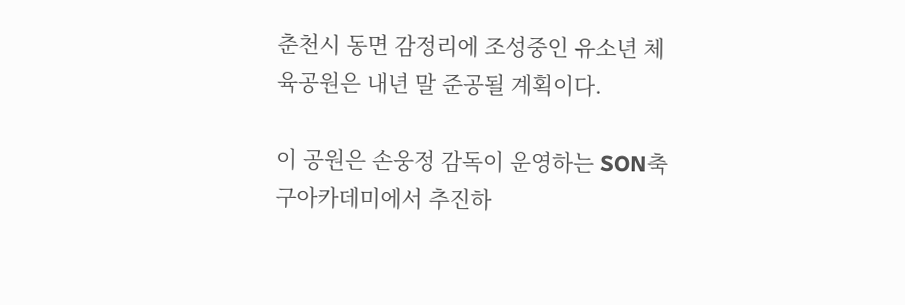춘천시 동면 감정리에 조성중인 유소년 체육공원은 내년 말 준공될 계획이다.

이 공원은 손웅정 감독이 운영하는 SON축구아카데미에서 추진하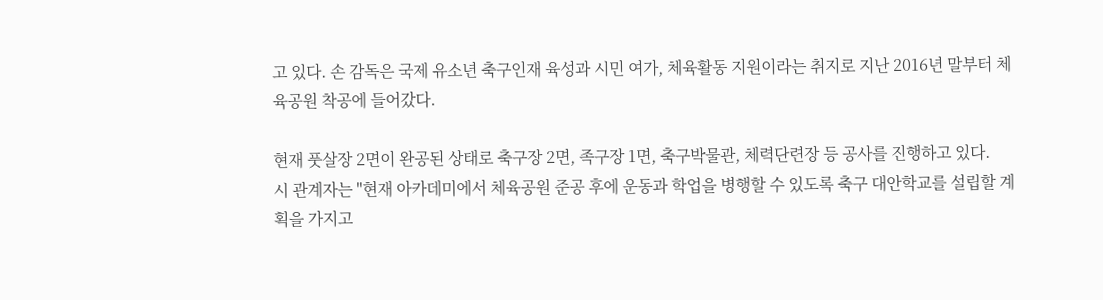고 있다. 손 감독은 국제 유소년 축구인재 육성과 시민 여가, 체육활동 지원이라는 취지로 지난 2016년 말부터 체육공원 착공에 들어갔다.

현재 풋살장 2면이 완공된 상태로 축구장 2면, 족구장 1면, 축구박물관, 체력단련장 등 공사를 진행하고 있다.
시 관계자는 "현재 아카데미에서 체육공원 준공 후에 운동과 학업을 병행할 수 있도록 축구 대안학교를 설립할 계획을 가지고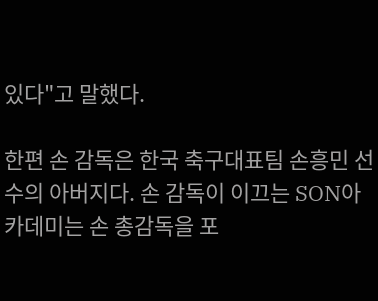있다"고 말했다.

한편 손 감독은 한국 축구대표팀 손흥민 선수의 아버지다. 손 감독이 이끄는 SON아카데미는 손 총감독을 포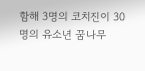함해 3명의 코치진이 30명의 유소년 꿈나무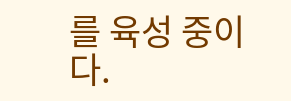를 육성 중이다.